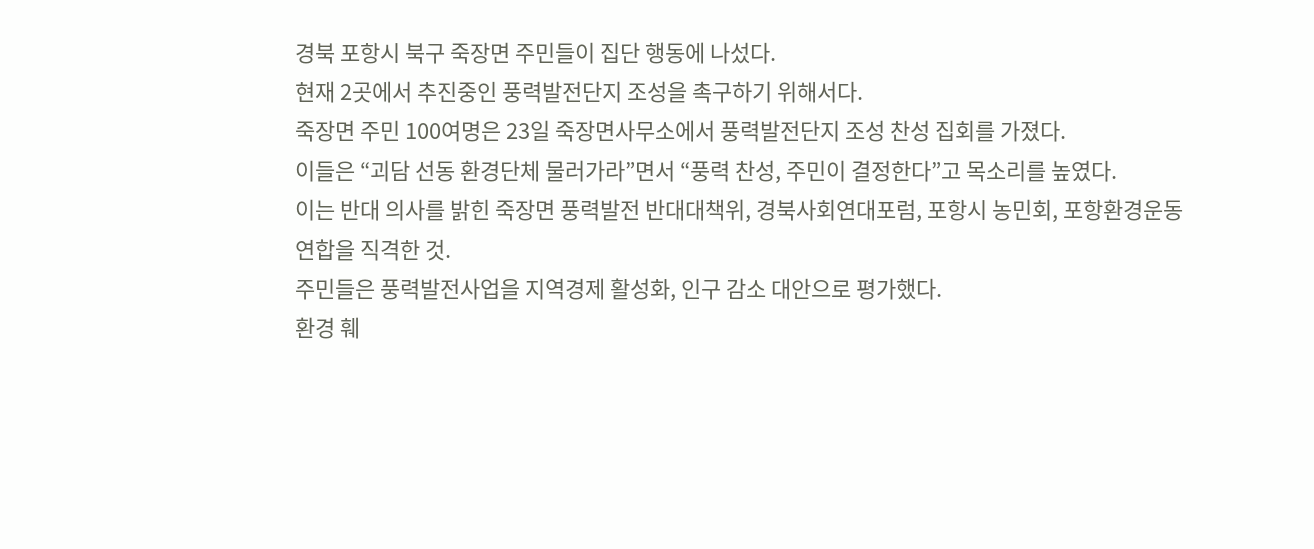경북 포항시 북구 죽장면 주민들이 집단 행동에 나섰다.
현재 2곳에서 추진중인 풍력발전단지 조성을 촉구하기 위해서다.
죽장면 주민 100여명은 23일 죽장면사무소에서 풍력발전단지 조성 찬성 집회를 가졌다.
이들은 “괴담 선동 환경단체 물러가라”면서 “풍력 찬성, 주민이 결정한다”고 목소리를 높였다.
이는 반대 의사를 밝힌 죽장면 풍력발전 반대대책위, 경북사회연대포럼, 포항시 농민회, 포항환경운동연합을 직격한 것.
주민들은 풍력발전사업을 지역경제 활성화, 인구 감소 대안으로 평가했다.
환경 훼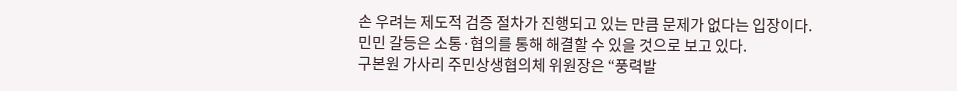손 우려는 제도적 검증 절차가 진행되고 있는 만큼 문제가 없다는 입장이다.
민민 갈등은 소통·협의를 통해 해결할 수 있을 것으로 보고 있다.
구본원 가사리 주민상생협의체 위원장은 “풍력발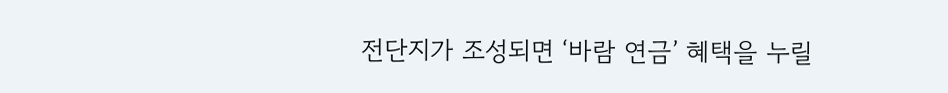전단지가 조성되면 ‘바람 연금’ 혜택을 누릴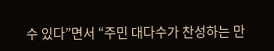수 있다”면서 “주민 대다수가 찬성하는 만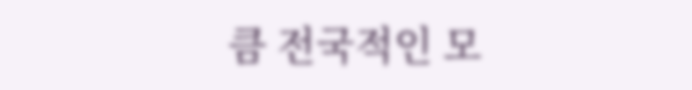큼 전국적인 모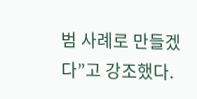범 사례로 만들겠다”고 강조했다.